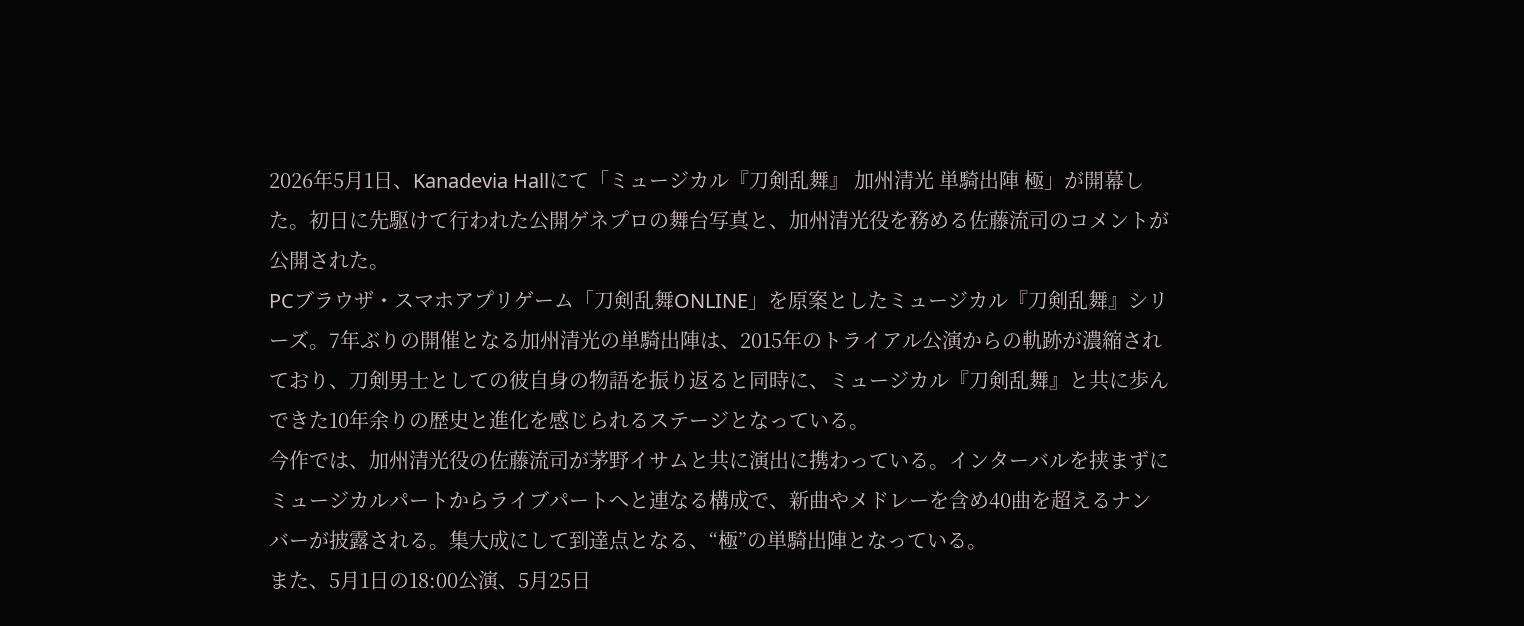2026年5月1日、Kanadevia Hallにて「ミュージカル『刀剣乱舞』 加州清光 単騎出陣 極」が開幕した。初日に先駆けて行われた公開ゲネプロの舞台写真と、加州清光役を務める佐藤流司のコメントが公開された。
PCブラウザ・スマホアプリゲーム「刀剣乱舞ONLINE」を原案としたミュージカル『刀剣乱舞』シリーズ。7年ぶりの開催となる加州清光の単騎出陣は、2015年のトライアル公演からの軌跡が濃縮されており、刀剣男士としての彼自身の物語を振り返ると同時に、ミュージカル『刀剣乱舞』と共に歩んできた10年余りの歴史と進化を感じられるステージとなっている。
今作では、加州清光役の佐藤流司が茅野イサムと共に演出に携わっている。インターバルを挟まずにミュージカルパートからライブパートへと連なる構成で、新曲やメドレーを含め40曲を超えるナンバーが披露される。集大成にして到達点となる、“極”の単騎出陣となっている。
また、5月1日の18:00公演、5月25日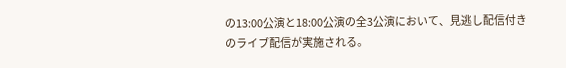の13:00公演と18:00公演の全3公演において、見逃し配信付きのライブ配信が実施される。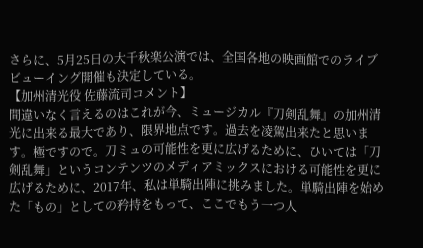さらに、5月25日の大千秋楽公演では、全国各地の映画館でのライブビューイング開催も決定している。
【加州清光役 佐藤流司コメント】
間違いなく言えるのはこれが今、ミュージカル『刀剣乱舞』の加州清光に出来る最大であり、限界地点です。過去を凌駕出来たと思います。極ですので。刀ミュの可能性を更に広げるために、ひいては「刀剣乱舞」というコンテンツのメディアミックスにおける可能性を更に広げるために、2017年、私は単騎出陣に挑みました。単騎出陣を始めた「もの」としての矜持をもって、ここでもう一つ人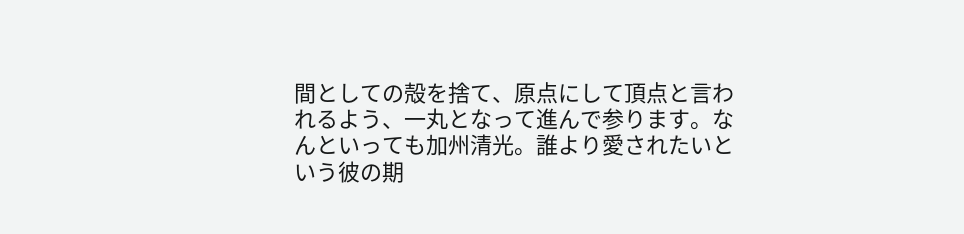間としての殻を捨て、原点にして頂点と言われるよう、一丸となって進んで参ります。なんといっても加州清光。誰より愛されたいという彼の期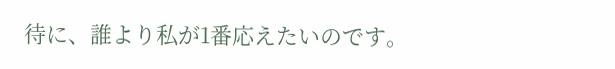待に、誰より私が1番応えたいのです。